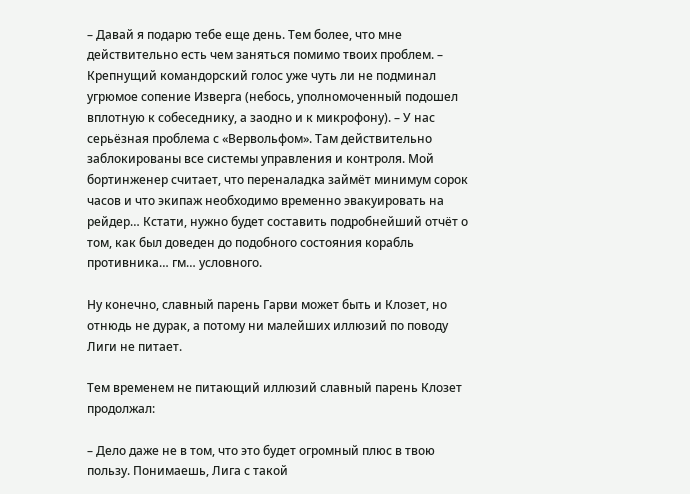– Давай я подарю тебе еще день. Тем более, что мне действительно есть чем заняться помимо твоих проблем. – Крепнущий командорский голос уже чуть ли не подминал угрюмое сопение Изверга (небось, уполномоченный подошел вплотную к собеседнику, а заодно и к микрофону). – У нас серьёзная проблема с «Вервольфом». Там действительно заблокированы все системы управления и контроля. Мой бортинженер считает, что переналадка займёт минимум сорок часов и что экипаж необходимо временно эвакуировать на рейдер… Кстати, нужно будет составить подробнейший отчёт о том, как был доведен до подобного состояния корабль противника… гм… условного.

Ну конечно, славный парень Гарви может быть и Клозет, но отнюдь не дурак, а потому ни малейших иллюзий по поводу Лиги не питает.

Тем временем не питающий иллюзий славный парень Клозет продолжал:

– Дело даже не в том, что это будет огромный плюс в твою пользу. Понимаешь, Лига с такой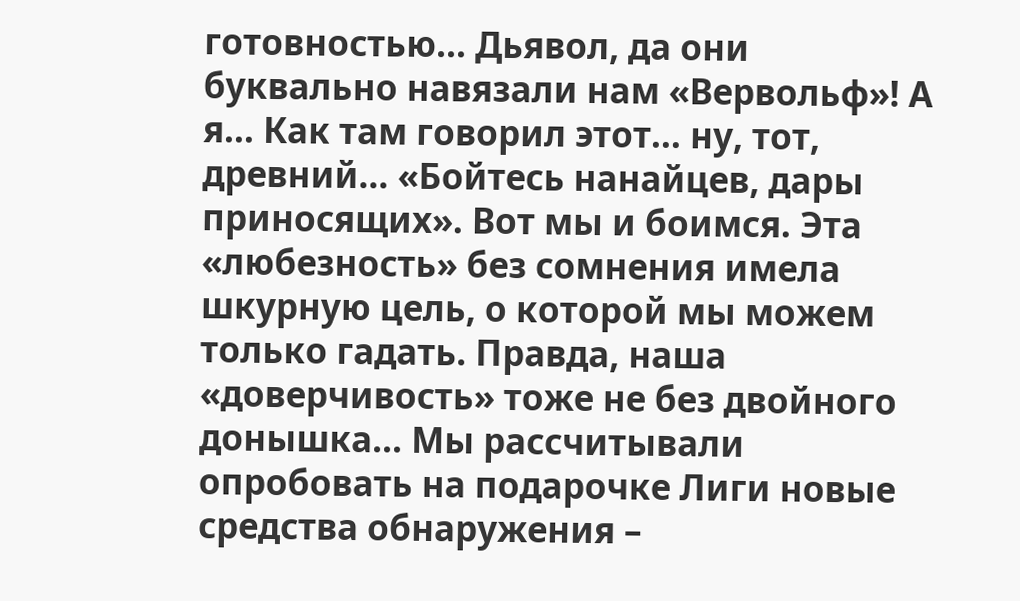готовностью… Дьявол, да они буквально навязали нам «Вервольф»! А я… Как там говорил этот… ну, тот, древний… «Бойтесь нанайцев, дары приносящих». Вот мы и боимся. Эта «любезность» без сомнения имела шкурную цель, о которой мы можем только гадать. Правда, наша «доверчивость» тоже не без двойного донышка… Мы рассчитывали опробовать на подарочке Лиги новые средства обнаружения –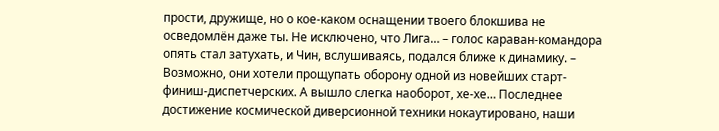прости, дружище, но о кое-каком оснащении твоего блокшива не осведомлён даже ты. Не исключено, что Лига… – голос караван-командора опять стал затухать, и Чин, вслушиваясь, подался ближе к динамику. – Возможно, они хотели прощупать оборону одной из новейших старт-финиш-диспетчерских. А вышло слегка наоборот, хе-хе… Последнее достижение космической диверсионной техники нокаутировано, наши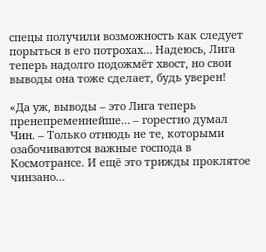спецы получили возможность как следует порыться в его потрохах… Надеюсь, Лига теперь надолго подожмёт хвост, но свои выводы она тоже сделает, будь уверен!

«Да уж, выводы – это Лига теперь пренепременнейше… – горестно думал Чин. – Только отнюдь не те, которыми озабочиваются важные господа в Космотрансе. И ещё это трижды проклятое чинзано…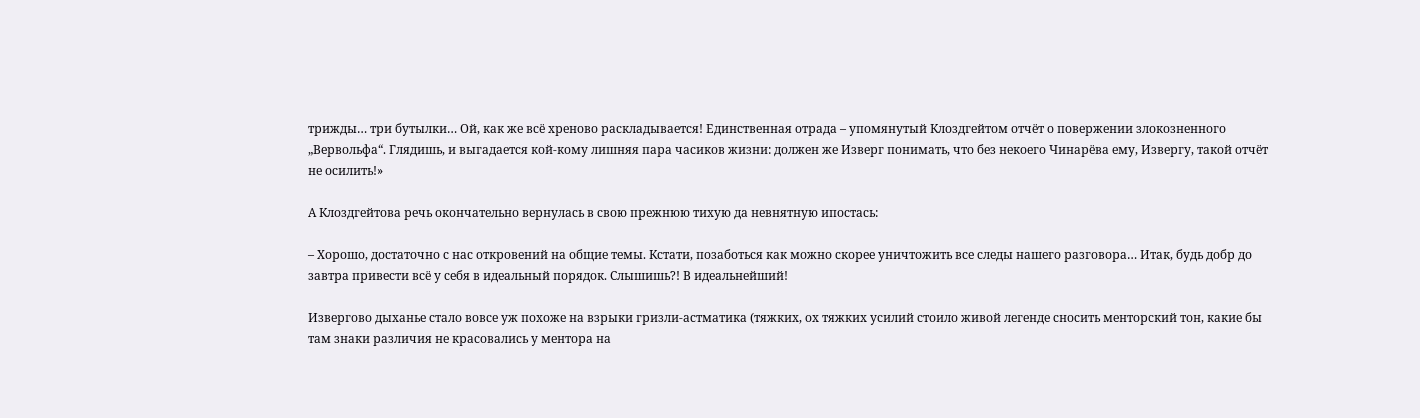трижды… три бутылки… Ой, как же всё хреново раскладывается! Единственная отрада – упомянутый Клоздгейтом отчёт о повержении злокозненного „Вервольфа“. Глядишь, и выгадается кой-кому лишняя пара часиков жизни: должен же Изверг понимать, что без некоего Чинарёва ему, Извергу, такой отчёт не осилить!»

А Клоздгейтова речь окончательно вернулась в свою прежнюю тихую да невнятную ипостась:

– Хорошо, достаточно с нас откровений на общие темы. Кстати, позаботься как можно скорее уничтожить все следы нашего разговора… Итак, будь добр до завтра привести всё у себя в идеальный порядок. Слышишь?! В идеальнейший!

Извергово дыханье стало вовсе уж похоже на взрыки гризли-астматика (тяжких, ох тяжких усилий стоило живой легенде сносить менторский тон, какие бы там знаки различия не красовались у ментора на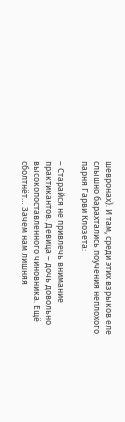шевронах). И там, среди этих взрыков еле слышно барахтались поучения неплохого парня Гарви Клозета:

– Старайся не привлечь внимание практикантов. Девица – дочь довольно высокопоставленного чиновника. Ещё сболтнёт… Зачем нам лишняя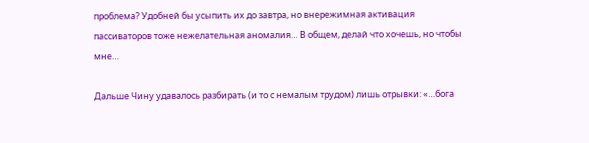проблема? Удобней бы усыпить их до завтра, но внережимная активация пассиваторов тоже нежелательная аномалия… В общем, делай что хочешь, но чтобы мне…

Дальше Чину удавалось разбирать (и то с немалым трудом) лишь отрывки: «…бога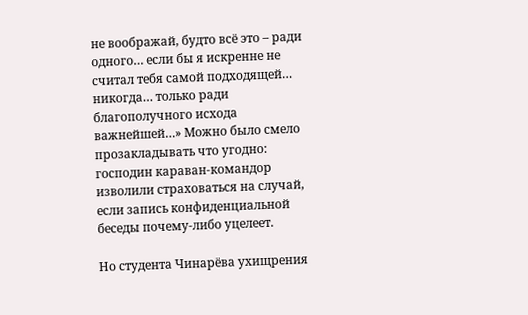не воображай, будто всё это – ради одного… если бы я искренне не считал тебя самой подходящей… никогда… только ради благополучного исхода важнейшей…» Можно было смело прозакладывать что угодно: господин караван-командор изволили страховаться на случай, если запись конфиденциальной беседы почему-либо уцелеет.

Но студента Чинарёва ухищрения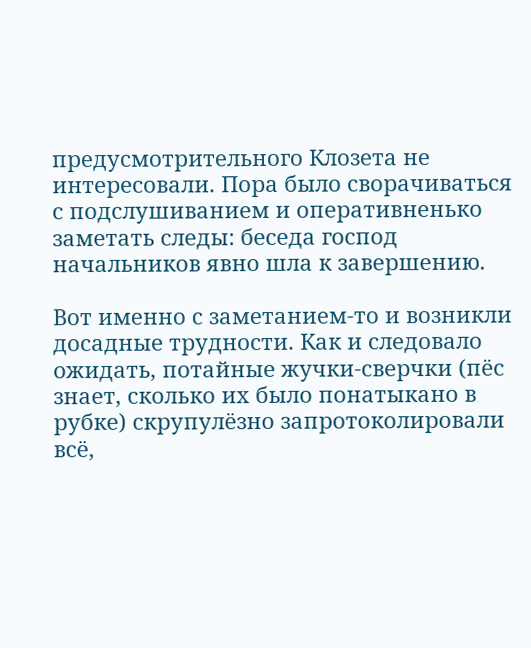предусмотрительного Клозета не интересовали. Пора было сворачиваться с подслушиванием и оперативненько заметать следы: беседа господ начальников явно шла к завершению.

Вот именно с заметанием-то и возникли досадные трудности. Как и следовало ожидать, потайные жучки-сверчки (пёс знает, сколько их было понатыкано в рубке) скрупулёзно запротоколировали всё,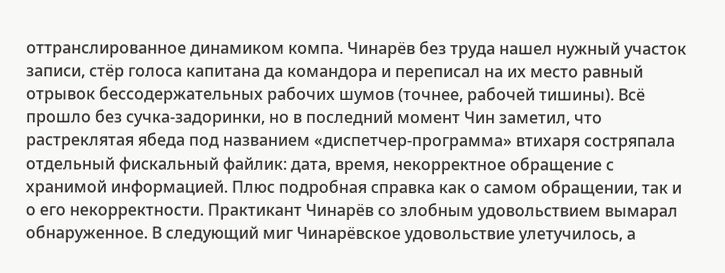оттранслированное динамиком компа. Чинарёв без труда нашел нужный участок записи, стёр голоса капитана да командора и переписал на их место равный отрывок бессодержательных рабочих шумов (точнее, рабочей тишины). Всё прошло без сучка-задоринки, но в последний момент Чин заметил, что растреклятая ябеда под названием «диспетчер-программа» втихаря состряпала отдельный фискальный файлик: дата, время, некорректное обращение с хранимой информацией. Плюс подробная справка как о самом обращении, так и о его некорректности. Практикант Чинарёв со злобным удовольствием вымарал обнаруженное. В следующий миг Чинарёвское удовольствие улетучилось, а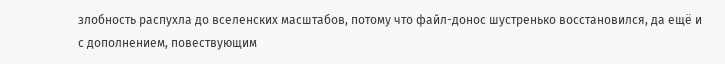злобность распухла до вселенских масштабов, потому что файл-донос шустренько восстановился, да ещё и с дополнением, повествующим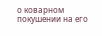о коварном покушении на его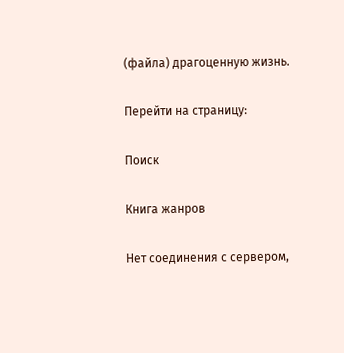(файла) драгоценную жизнь.

Перейти на страницу:

Поиск

Книга жанров

Нет соединения с сервером,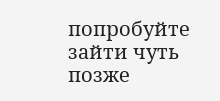попробуйте зайти чуть позже